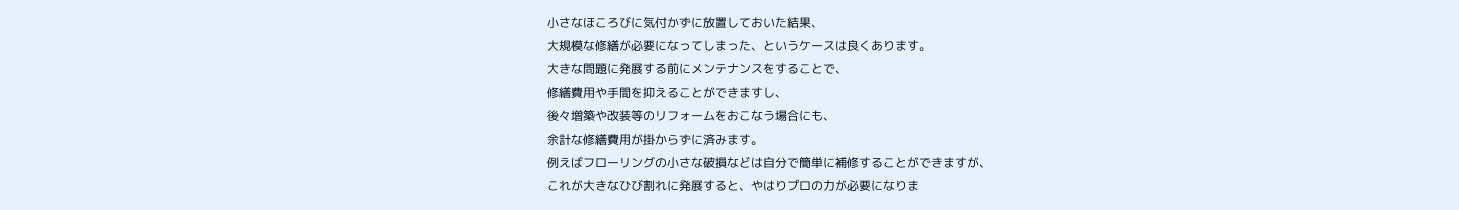小さなほころびに気付かずに放置しておいた結果、
大規模な修繕が必要になってしまった、というケースは良くあります。
大きな問題に発展する前にメンテナンスをすることで、
修繕費用や手間を抑えることができますし、
後々増築や改装等のリフォームをおこなう場合にも、
余計な修繕費用が掛からずに済みます。
例えばフローリングの小さな破損などは自分で簡単に補修することができますが、
これが大きなひび割れに発展すると、やはりプロの力が必要になりま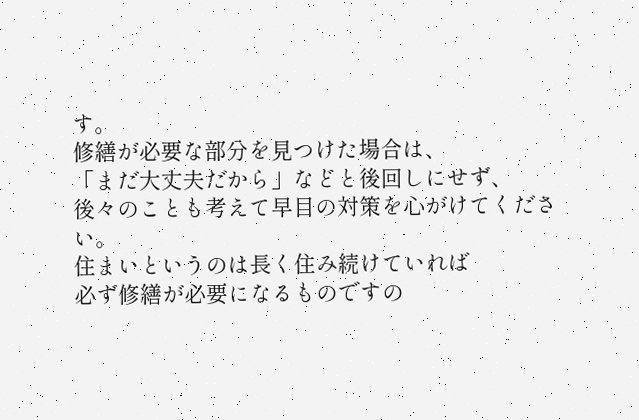す。
修繕が必要な部分を見つけた場合は、
「まだ大丈夫だから」などと後回しにせず、
後々のことも考えて早目の対策を心がけてください。
住まいというのは長く住み続けていれば
必ず修繕が必要になるものですの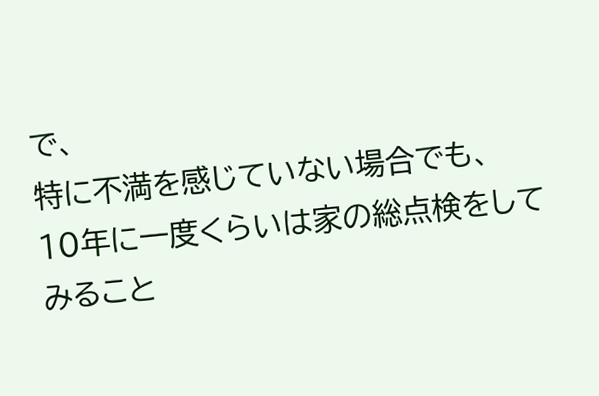で、
特に不満を感じていない場合でも、
10年に一度くらいは家の総点検をしてみること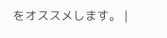をオススメします。 |